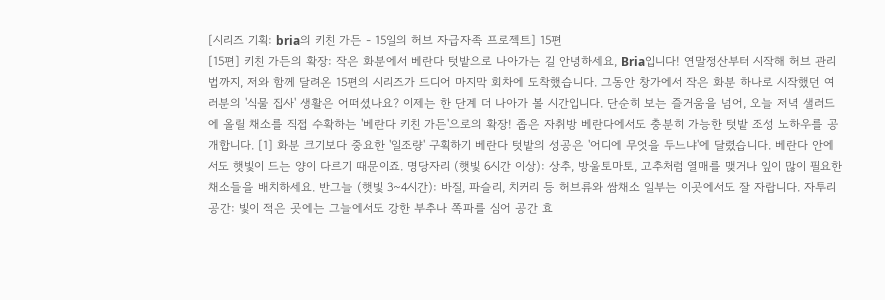[시리즈 기획: bria의 키친 가든 - 15일의 허브 자급자족 프로젝트] 15편
[15편] 키친 가든의 확장: 작은 화분에서 베란다 텃밭으로 나아가는 길 안녕하세요, Bria입니다! 연말정산부터 시작해 허브 관리법까지, 저와 함께 달려온 15편의 시리즈가 드디어 마지막 회차에 도착했습니다. 그동안 창가에서 작은 화분 하나로 시작했던 여러분의 '식물 집사' 생활은 어떠셨나요? 이제는 한 단계 더 나아가 볼 시간입니다. 단순히 보는 즐거움을 넘어, 오늘 저녁 샐러드에 올릴 채소를 직접 수확하는 '베란다 키친 가든'으로의 확장! 좁은 자취방 베란다에서도 충분히 가능한 텃밭 조성 노하우를 공개합니다. [1] 화분 크기보다 중요한 '일조량' 구획하기 베란다 텃밭의 성공은 '어디에 무엇을 두느냐'에 달렸습니다. 베란다 안에서도 햇빛이 드는 양이 다르기 때문이죠. 명당자리 (햇빛 6시간 이상): 상추, 방울토마토, 고추처럼 열매를 맺거나 잎이 많이 필요한 채소들을 배치하세요. 반그늘 (햇빛 3~4시간): 바질, 파슬리, 치커리 등 허브류와 쌈채소 일부는 이곳에서도 잘 자랍니다. 자투리 공간: 빛이 적은 곳에는 그늘에서도 강한 부추나 쪽파를 심어 공간 효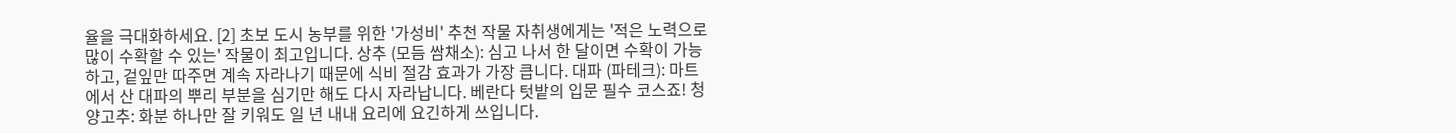율을 극대화하세요. [2] 초보 도시 농부를 위한 '가성비' 추천 작물 자취생에게는 '적은 노력으로 많이 수확할 수 있는' 작물이 최고입니다. 상추 (모듬 쌈채소): 심고 나서 한 달이면 수확이 가능하고, 겉잎만 따주면 계속 자라나기 때문에 식비 절감 효과가 가장 큽니다. 대파 (파테크): 마트에서 산 대파의 뿌리 부분을 심기만 해도 다시 자라납니다. 베란다 텃밭의 입문 필수 코스죠! 청양고추: 화분 하나만 잘 키워도 일 년 내내 요리에 요긴하게 쓰입니다.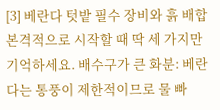[3] 베란다 텃밭 필수 장비와 흙 배합 본격적으로 시작할 때 딱 세 가지만 기억하세요. 배수구가 큰 화분: 베란다는 통풍이 제한적이므로 물 빠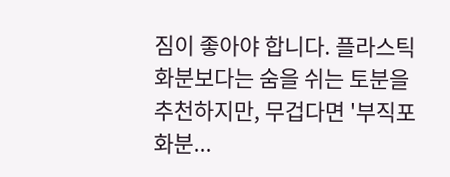짐이 좋아야 합니다. 플라스틱 화분보다는 숨을 쉬는 토분을 추천하지만, 무겁다면 '부직포 화분...